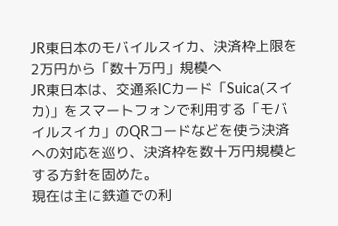JR東日本のモバイルスイカ、決済枠上限を2万円から「数十万円」規模へ
JR東日本は、交通系ICカード「Suica(スイカ)」をスマートフォンで利用する「モバイルスイカ」のQRコードなどを使う決済への対応を巡り、決済枠を数十万円規模とする方針を固めた。
現在は主に鉄道での利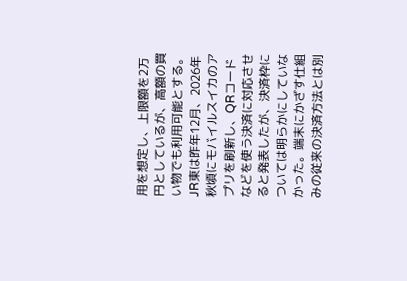用を想定し、上限額を2万円としているが、高額の買い物でも利用可能とする。
JR東は昨年12月、2026年秋頃にモバイルスイカのアプリを刷新し、QRコードなどを使う決済に対応させると発表したが、決済枠については明らかにしていなかった。端末にかざす仕組みの従来の決済方法とは別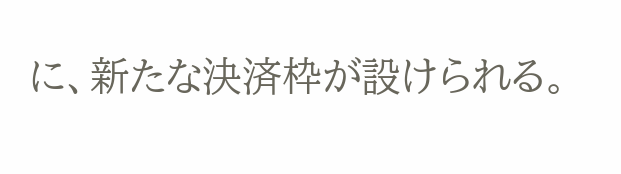に、新たな決済枠が設けられる。